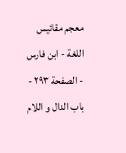معجم مقائيس اللغة - ابن فارس - الصفحة ٢٩٣ - باب الدال و اللام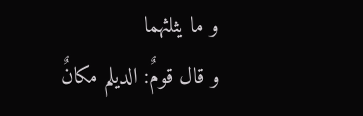و ما يثلثهما
و قال قومٌ: الديلم مكانٌ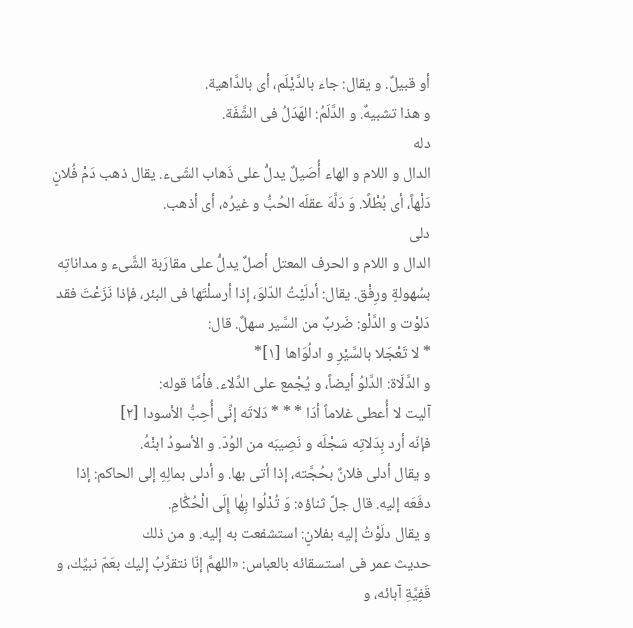أو قبيلٌ. و يقال: جاء بالدَّيْلَم، أى بالدَّاهية.
و هذا تشبيهٌ. و الدَّلَمُ: الهَدَلُ فى الشَّفَة.
دله
الدال و اللام و الهاء أُصَيلٌ يدلُّ على ذَهاب الشّىء. يقال ذهب دَمْ فُلانٍ دَلْهاً، أى بُطْلًا. وَ دَلَّهَ عقلَه الحُبُّ و غيرُه، أى أذهب.
دلى
الدال و اللام و الحرف المعتل أصلٌ يدلُّ على مقارَبة الشَّىء و مداناتِه بسُهولةٍ ورِفْق. يقال: أدلَيْتُ الدّلوَ، إذا أرسلْتَها فى البئر، فإذا نَزَعْتَ فقد دَلوْت و الدَّلْو: ضَربٌ من السَّير سهلٌ. قال:
* لا تَعْجَلا بالسَّيْرِ و ادلُوَاها [١]*
و الدَّلَاة: الدَّلوُ أيضاً، و يُجْمع على الدِّلاء. فأمَّا قوله:
آليت لا أُعطى غلاماً أدَا * * * دَلاتَه إنِّى أُحِبُّ الأسودا [٢]
فإنّه أرد بِدَلاتِه سَجْلَه و نَصِيبَه من الوُدّ. و الأسودُ ابنْهُ.
و يقال أدلى فلانٌ بحُجَّته، إذا أتى بها. و أدلى بمالِهِ إلى الحاكم: إذا دفَعَه إليه. قال جلَّ ثناؤه: وَ تُدْلُوا بِهٰا إِلَى الْحُكّٰامِ.
و يقال دلَوْتُ إليه بفلانٍ: استشفعت به إليه. و من ذلك
حديث عمر فى استسقائه بالعباس: «اللهمَّ إنّا نتقرَّبُ إليك بعَمّ نبيِّك، و قَفِيَّةِ آبائه، و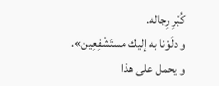كُبْرِ رِجاله.
و دلَوْنا به إليك مستَشْفِعِين».
و يحمل على هذا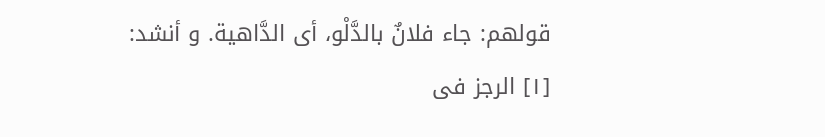قولهم: جاء فلانٌ بالدَّلْو، أى الدَّاهية. و أنشد:
[١] الرجز فى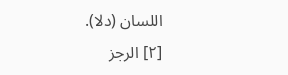اللسان (دلا).
[٢] الرجز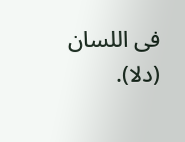فى اللسان (دلا).